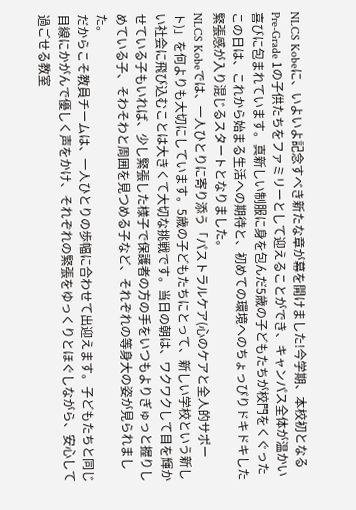NLCS Kobeに、いよいよ記念すべき新たな章が幕を開けました!今学期、本校初となるPre-Grade 1の子供たちをファミリーとして迎えることができ、キャンパス全体が温かい喜びに包まれています。真新しい制服に身を包んだ5歳の子どもたちが校門をくぐったこの日は、これから始まる生活への期待と、初めての環境へのちょっぴりドキドキした緊張感が入り混じるスタートとなりました。
NLCS Kobeでは、一人ひとりに寄り添う「パストラルケア(心のケアと全人的サポート)」を何よりも大切にしています。5歳の子どもたちにとって、新しい学校という新しい社会に飛び込むことは大きくて大切な挑戦です。当日の朝は、ワクワクして目を輝かせている子もいれば、少し緊張した様子で保護者の方の手をいつもよりぎゅっと握りしめている子、そわそわと周囲を見つめる子など、それぞれの等身大の姿が見られました。
だからこそ教員チームは、一人ひとりの歩幅に合わせて出迎えます。子どもたちと同じ目線にかがんで優しく声をかけ、それぞれの緊張をゆっくりとほぐしながら、安心して過ごせる教室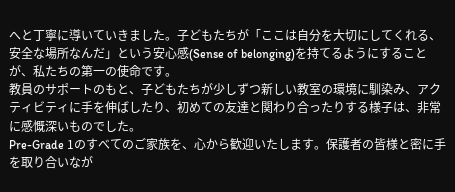へと丁寧に導いていきました。子どもたちが「ここは自分を大切にしてくれる、安全な場所なんだ」という安心感(Sense of belonging)を持てるようにすることが、私たちの第一の使命です。
教員のサポートのもと、子どもたちが少しずつ新しい教室の環境に馴染み、アクティビティに手を伸ばしたり、初めての友達と関わり合ったりする様子は、非常に感慨深いものでした。
Pre-Grade 1のすべてのご家族を、心から歓迎いたします。保護者の皆様と密に手を取り合いなが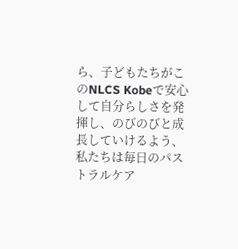ら、子どもたちがこのNLCS Kobeで安心して自分らしさを発揮し、のびのびと成長していけるよう、私たちは毎日のパストラルケア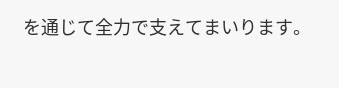を通じて全力で支えてまいります。